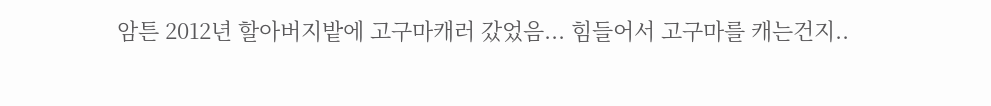암튼 2012년 할아버지밭에 고구마캐러 갔었음... 힘들어서 고구마를 캐는건지..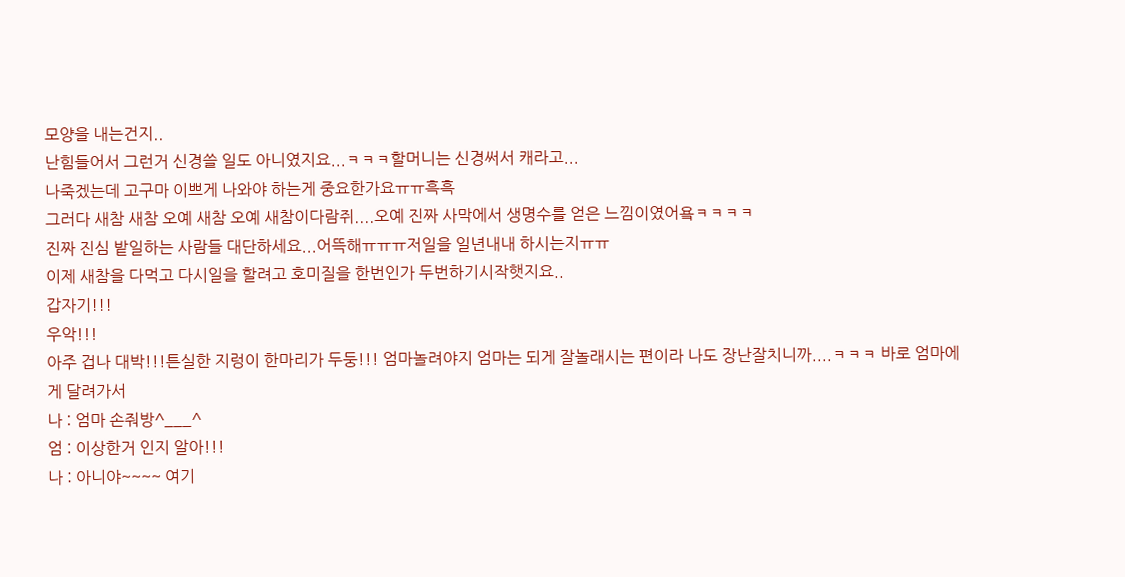모양을 내는건지..
난힘들어서 그런거 신경쓸 일도 아니였지요...ㅋㅋㅋ할머니는 신경써서 캐라고...
나죽겠는데 고구마 이쁘게 나와야 하는게 중요한가요ㅠㅠ흑흑
그러다 새참 새참 오예 새참 오예 새참이다람쥐....오예 진짜 사막에서 생명수를 얻은 느낌이였어욬ㅋㅋㅋㅋ
진짜 진심 밭일하는 사람들 대단하세요...어뜩해ㅠㅠㅠ저일을 일년내내 하시는지ㅠㅠ
이제 새참을 다먹고 다시일을 할려고 호미질을 한번인가 두번하기시작햇지요..
갑자기!!!
우악!!!
아주 겁나 대박!!!튼실한 지렁이 한마리가 두둥!!! 엄마놀려야지 엄마는 되게 잘놀래시는 편이라 나도 장난잘치니까....ㅋㅋㅋ 바로 엄마에게 달려가서
나 : 엄마 손줘방^___^
엄 : 이상한거 인지 알아!!!
나 : 아니야~~~~ 여기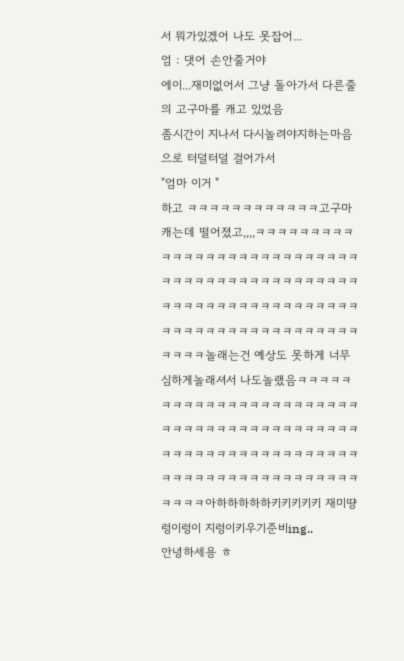서 뭐가있겠어 나도 못잡어...
엄 : 댓어 손안줄거야
에이...재미없어서 그냥 돌아가서 다른줄의 고구마를 캐고 있었음
좀시간이 지나서 다시놀려야지하는마음으로 터덜터덜 걸어가서
"엄마 이거 "
하고 ㅋㅋㅋㅋㅋㅋㅋㅋㅋㅋㅋㅋ고구마캐는데 떨어졌고,,,,ㅋㅋㅋㅋㅋㅋㅋㅋㅋㅋㅋㅋㅋㅋㅋㅋㅋㅋㅋㅋㅋㅋㅋㅋㅋㅋㅋㅋㅋㅋㅋㅋㅋㅋㅋㅋㅋㅋㅋㅋㅋㅋㅋㅋㅋㅋㅋㅋㅋㅋㅋㅋㅋㅋㅋㅋㅋㅋㅋㅋㅋㅋㅋㅋㅋㅋㅋㅋㅋㅋㅋㅋㅋㅋㅋㅋㅋㅋㅋㅋㅋㅋㅋㅋㅋ놀래는건 예상도 못하게 너무 심하게놀래셔서 나도놀랬음ㅋㅋㅋㅋㅋㅋㅋㅋㅋㅋㅋㅋㅋㅋㅋㅋㅋㅋㅋㅋㅋㅋㅋㅋㅋㅋㅋㅋㅋㅋㅋㅋㅋㅋㅋㅋㅋㅋㅋㅋㅋㅋㅋㅋㅋㅋㅋㅋㅋㅋㅋㅋㅋㅋㅋㅋㅋㅋㅋㅋㅋㅋㅋㅋㅋㅋㅋㅋㅋㅋㅋㅋㅋㅋㅋㅋㅋㅋㅋㅋㅋ아하하하하하키키키키키 재미땽
렁이렁이 지렁이키우기준비ing..
안녕하세용 ㅎ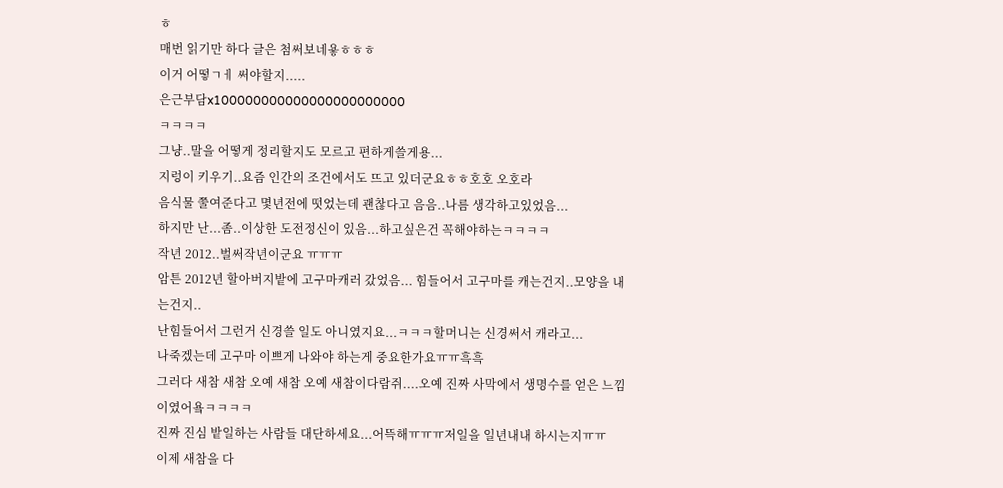ㅎ
매번 읽기만 하다 글은 첨써보네욯ㅎㅎㅎ
이거 어떻ㄱㅔ 써야할지.....
은근부담x100000000000000000000000
ㅋㅋㅋㅋ
그냥..말을 어떻게 정리할지도 모르고 편하게쓸게용...
지렁이 키우기..요즘 인간의 조건에서도 뜨고 있더군요ㅎㅎ호호 오호라
음식물 쭐여준다고 몇년전에 떳었는데 괜찮다고 음음..나름 생각하고있었음...
하지만 난...좀..이상한 도전정신이 있음...하고싶은건 꼭해야하는ㅋㅋㅋㅋ
작년 2012..벌써작년이군요 ㅠㅠㅠ
암튼 2012년 할아버지밭에 고구마캐러 갔었음... 힘들어서 고구마를 캐는건지..모양을 내는건지..
난힘들어서 그런거 신경쓸 일도 아니였지요...ㅋㅋㅋ할머니는 신경써서 캐라고...
나죽겠는데 고구마 이쁘게 나와야 하는게 중요한가요ㅠㅠ흑흑
그러다 새참 새참 오예 새참 오예 새참이다람쥐....오예 진짜 사막에서 생명수를 얻은 느낌이였어욬ㅋㅋㅋㅋ
진짜 진심 밭일하는 사람들 대단하세요...어뜩해ㅠㅠㅠ저일을 일년내내 하시는지ㅠㅠ
이제 새참을 다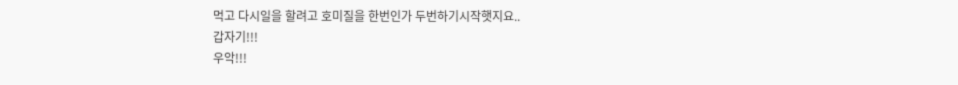먹고 다시일을 할려고 호미질을 한번인가 두번하기시작햇지요..
갑자기!!!
우악!!!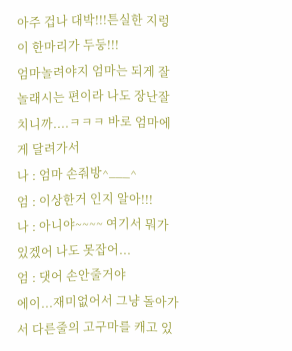아주 겁나 대박!!!튼실한 지렁이 한마리가 두둥!!!
엄마놀려야지 엄마는 되게 잘놀래시는 편이라 나도 장난잘치니까....ㅋㅋㅋ 바로 엄마에게 달려가서
나 : 엄마 손줘방^___^
엄 : 이상한거 인지 알아!!!
나 : 아니야~~~~ 여기서 뭐가있겠어 나도 못잡어...
엄 : 댓어 손안줄거야
에이...재미없어서 그냥 돌아가서 다른줄의 고구마를 캐고 있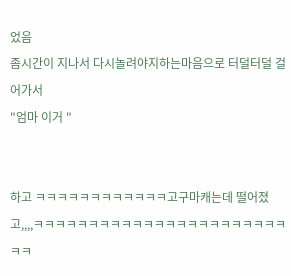었음
좀시간이 지나서 다시놀려야지하는마음으로 터덜터덜 걸어가서
"엄마 이거 "


하고 ㅋㅋㅋㅋㅋㅋㅋㅋㅋㅋㅋㅋ고구마캐는데 떨어졌고,,,,ㅋㅋㅋㅋㅋㅋㅋㅋㅋㅋㅋㅋㅋㅋㅋㅋㅋㅋㅋㅋㅋㅋㅋㅋㅋ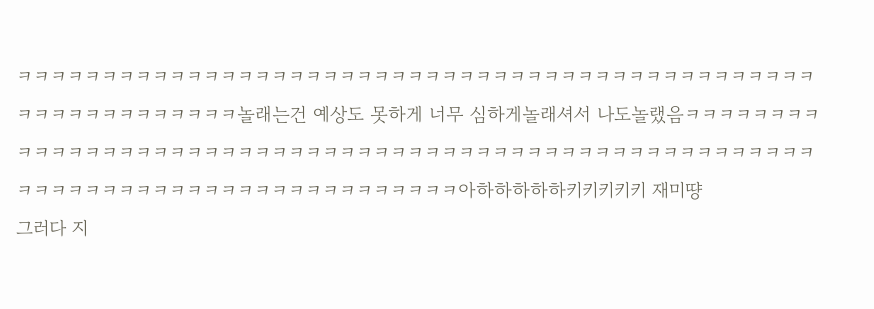ㅋㅋㅋㅋㅋㅋㅋㅋㅋㅋㅋㅋㅋㅋㅋㅋㅋㅋㅋㅋㅋㅋㅋㅋㅋㅋㅋㅋㅋㅋㅋㅋㅋㅋㅋㅋㅋㅋㅋㅋㅋㅋㅋㅋㅋㅋㅋㅋㅋㅋㅋㅋㅋㅋㅋㅋㅋㅋㅋㅋ놀래는건 예상도 못하게 너무 심하게놀래셔서 나도놀랬음ㅋㅋㅋㅋㅋㅋㅋㅋㅋㅋㅋㅋㅋㅋㅋㅋㅋㅋㅋㅋㅋㅋㅋㅋㅋㅋㅋㅋㅋㅋㅋㅋㅋㅋㅋㅋㅋㅋㅋㅋㅋㅋㅋㅋㅋㅋㅋㅋㅋㅋㅋㅋㅋㅋㅋㅋㅋㅋㅋㅋㅋㅋㅋㅋㅋㅋㅋㅋㅋㅋㅋㅋㅋㅋㅋㅋㅋㅋㅋㅋㅋ아하하하하하키키키키키 재미땽
그러다 지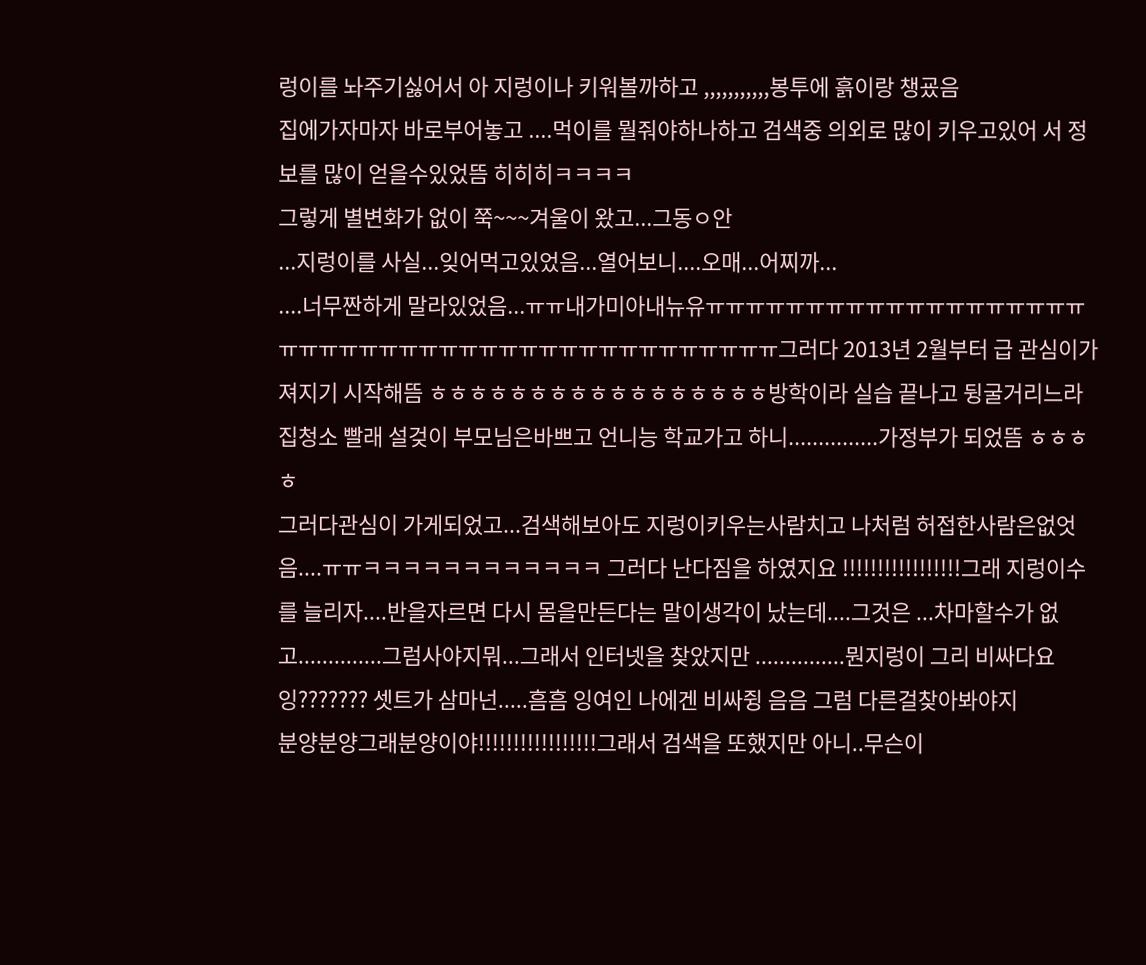렁이를 놔주기싫어서 아 지렁이나 키워볼까하고 ,,,,,,,,,,,봉투에 흙이랑 챙굤음
집에가자마자 바로부어놓고 ....먹이를 뭘줘야하나하고 검색중 의외로 많이 키우고있어 서 정보를 많이 얻을수있었뜸 히히히ㅋㅋㅋㅋ
그렇게 별변화가 없이 쭉~~~겨울이 왔고...그동ㅇ안
...지렁이를 사실...잊어먹고있었음...열어보니....오매...어찌까...
....너무짠하게 말라있었음...ㅠㅠ내가미아내뉴유ㅠㅠㅠㅠㅠㅠㅠㅠㅠㅠㅠㅠㅠㅠㅠㅠㅠㅠㅠㅠㅠㅠㅠㅠㅠㅠㅠㅠㅠㅠㅠㅠㅠㅠㅠㅠㅠㅠㅠㅠㅠㅠㅠㅠ그러다 2013년 2월부터 급 관심이가져지기 시작해뜸 ㅎㅎㅎㅎㅎㅎㅎㅎㅎㅎㅎㅎㅎㅎㅎㅎㅎ방학이라 실습 끝나고 뒹굴거리느라 집청소 빨래 설겆이 부모님은바쁘고 언니능 학교가고 하니...............가정부가 되었뜸 ㅎㅎㅎㅎ
그러다관심이 가게되었고...검색해보아도 지렁이키우는사람치고 나처럼 허접한사람은없엇음....ㅠㅠㅋㅋㅋㅋㅋㅋㅋㅋㅋㅋㅋㅋ 그러다 난다짐을 하였지요 !!!!!!!!!!!!!!!!!그래 지렁이수를 늘리자....반을자르면 다시 몸을만든다는 말이생각이 났는데....그것은 ...차마할수가 없고..............그럼사야지뭐...그래서 인터넷을 찾았지만 ...............뭔지렁이 그리 비싸다요잉??????? 셋트가 삼마넌.....흠흠 잉여인 나에겐 비싸쥥 음음 그럼 다른걸찾아봐야지
분양분양그래분양이야!!!!!!!!!!!!!!!!!그래서 검색을 또했지만 아니..무슨이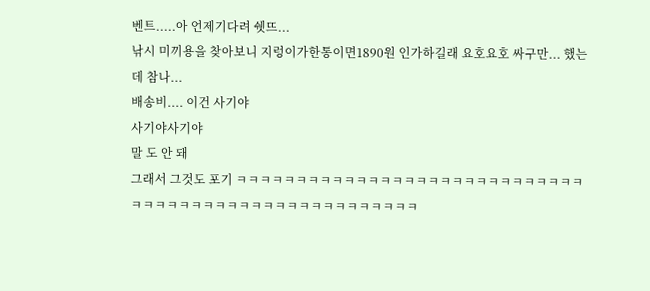벤트.....아 언제기다려 쉣뜨...
낚시 미끼용을 찾아보니 지렁이가한통이면1890원 인가하길래 요호요호 싸구만... 했는데 참나...
배송비.... 이건 사기야
사기야사기야
말 도 안 돼
그래서 그것도 포기 ㅋㅋㅋㅋㅋㅋㅋㅋㅋㅋㅋㅋㅋㅋㅋㅋㅋㅋㅋㅋㅋㅋㅋㅋㅋㅋㅋㅋㅋㅋㅋㅋㅋㅋㅋㅋㅋㅋㅋㅋㅋㅋㅋㅋㅋㅋㅋㅋㅋㅋㅋㅋㅋ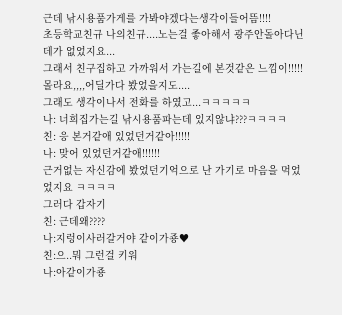근데 낚시용품가게를 가봐야겠다는생각이들어뜸!!!!
초등학교친규 나의친규....노는걸 좋아해서 광주안돌아다닌데가 없었지요...
그래서 친구집하고 가까워서 가는길에 본것같은 느낌이!!!!! 몰라요,,,,어딜가다 봤었을지도....
그래도 생각이나서 전화를 하였고...ㅋㅋㅋㅋㅋ
나: 너희집가는길 낚시용품파는데 있지않냐???ㅋㅋㅋㅋ
친: 응 본거같애 있었던거같아!!!!!
나: 맞어 있었던거같애!!!!!!
근거없는 자신감에 봤었던기억으로 난 가기로 마음을 먹었었지요 ㅋㅋㅋㅋ
그러다 갑자기
친: 근데왜????
나:지렁이사러갈거야 같이가죵♥
친:으..뭐 그런걸 키워
나:아같이가죵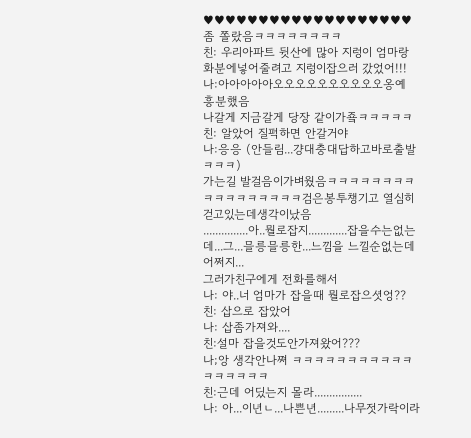♥♥♥♥♥♥♥♥♥♥♥♥♥♥♥♥♥♥♥
좀 쫄랐음ㅋㅋㅋㅋㅋㅋㅋㅋ
친: 우리아파트 뒷산에 많아 지렁이 엄마랑 화분에넣어줄려고 지렁이잡으러 갔었어!!!
나:아아아아아오오오오오오오오오오옹예
흥분했음
나갈게 지금갈게 당장 같이가죸ㅋㅋㅋㅋㅋ
친: 알았어 질퍽하면 안갈거야
나:응응 (안들림...걍대충대답하고바로출발ㅋㅋㅋ)
가는길 발걸음이가벼웠음ㅋㅋㅋㅋㅋㅋㅋㅋㅋㅋㅋㅋㅋㅋㅋㅋㅋ검은봉투챙기고 열심히걷고있는데생각이났음
...............아..뭘로잡지.............잡을수는없는데...그...믈릉믈릉한...느낌을 느낄순없는데어쩌지...
그러가친구에게 전화를해서
나: 야..너 엄마가 잡을때 뭘로잡으셧엉??
친: 삽으로 잡았어
나: 삽좀가져와....
친:설마 잡을것도안가져왔어???
나;앙 생각안나쪄 ㅋㅋㅋㅋㅋㅋㅋㅋㅋㅋㅋㅋㅋㅋㅋㅋㅋ
친:근데 어딨는지 몰라................
나: 아...이년ㄴ...나쁜년.........나무젓가락이라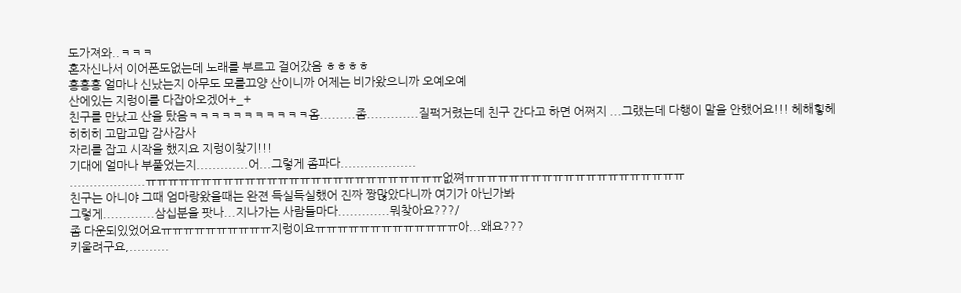도가져와..ㅋㅋㅋ
혼자신나서 이어폰도없는데 노래를 부르고 걸어갔음 ㅎㅎㅎㅎ
홍홍홍 얼마나 신났는지 아무도 모를끄양 산이니까 어제는 비가왔으니까 오예오예
산에있는 지렁이를 다잡아오겠어+_+
친구를 만났고 산을 탔음ㅋㅋㅋㅋㅋㅋㅋㅋㅋㅋㅋ옴.........좀.............질퍽거렸는데 친구 간다고 하면 어쩌지 ...그랬는데 다행이 말을 안했어요!!! 헤해힣헤히히히 고맙고맙 감사감사
자리를 잡고 시작을 했지요 지렁이찾기!!!
기대에 얼마나 부풀었는지.............어...그렇게 좀파다...................
...................ㅠㅠㅠㅠㅠㅠㅠㅠㅠㅠㅠㅠㅠㅠㅠㅠㅠㅠㅠㅠㅠㅠㅠㅠㅠㅠㅠ없쪄ㅠㅠㅠㅠㅠㅠㅠㅠㅠㅠㅠㅠㅠㅠㅠㅠㅠㅠㅠㅠ
친구는 아니야 그때 엄마랑왔을때는 완젼 득실득실했어 진짜 짱많았다니까 여기가 아닌가봐
그렇게.............삼십분을 팟나...지나가는 사람들마다.............뭐찾아요???/
좀 다운되있었어요ㅠㅠㅠㅠㅠㅠㅠㅠㅠㅠ지렁이요ㅠㅠㅠㅠㅠㅠㅠㅠㅠㅠㅠㅠㅠ아...왜요???
키울려구요,..........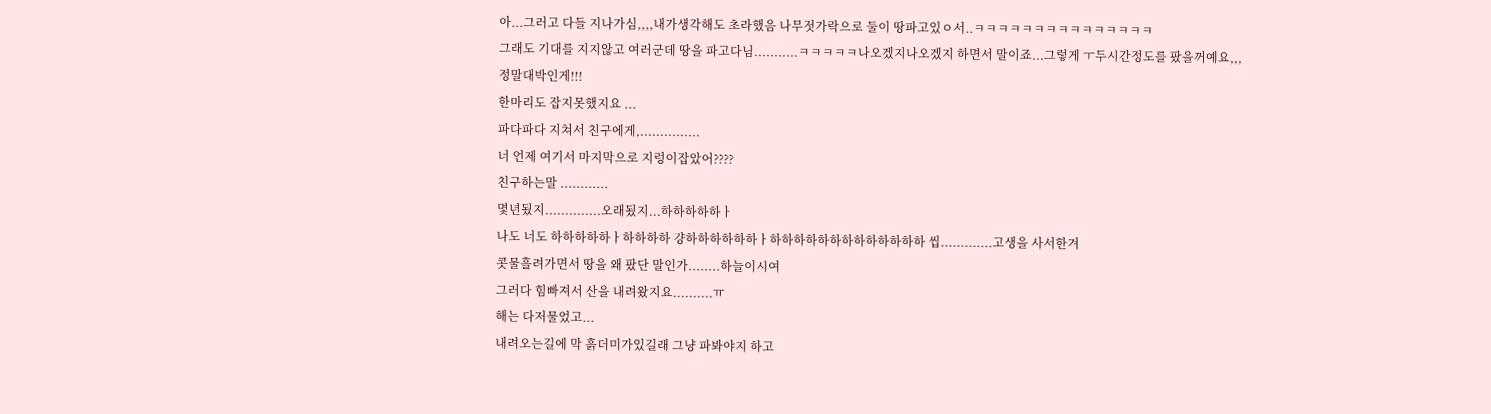아...그러고 다들 지나가심,,,,내가생각해도 초라했음 나무젓가락으로 둘이 땅파고있ㅇ서..ㅋㅋㅋㅋㅋㅋㅋㅋㅋㅋㅋㅋㅋㅋㅋ
그래도 기대를 지지않고 여러군데 땅을 파고다님...........ㅋㅋㅋㅋㅋ나오겠지나오겠지 하면서 말이죠...그렇게 ㅜ두시간정도를 팠을꺼예요,,,
정말대박인게!!!
한마리도 잡지못했지요 ...
파다파다 지쳐서 친구에게,...............
너 언제 여기서 마지막으로 지렁이잡았어????
친구하는말 ............
몇년됬지..............오래됬지...하하하하하ㅏ
나도 너도 하하하하하ㅏ하하하하 걍하하하하하하ㅏ하하하하하하하하하하하하하 씹.............고생을 사서한겨
콧물흘려가면서 땅을 왜 팠단 말인가........하늘이시여
그러다 힘빠져서 산을 내려왔지요..........ㅠ
해는 다저물었고...
내려오는길에 막 흙더미가있길래 그냥 파봐야지 하고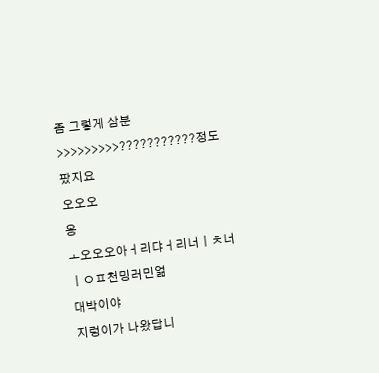좀 그렇게 삼분>>>>>>>>>???????????정도 팠지요
오오오
옹
ㅗ오오오아ㅓ리댜ㅓ리너ㅣㅊ너ㅣㅇㅍ천밍러민얾
대박이야
지렁이가 나왔답니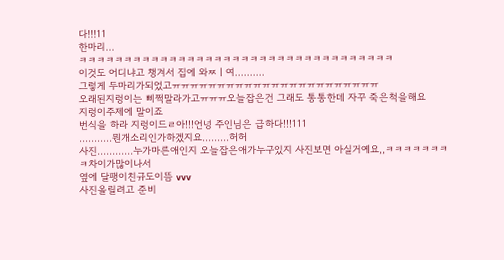다!!!11
한마리...
ㅋㅋㅋㅋㅋㅋㅋㅋㅋㅋㅋㅋㅋㅋㅋㅋㅋㅋㅋㅋㅋㅋㅋㅋㅋㅋㅋㅋㅋㅋㅋㅋㅋㅋㅋ
이것도 어디냐고 챙겨서 집에 와ㅉㅣ여..........
그렇게 두마리가되었고ㅠㅠㅠㅠㅠㅠㅠㅠㅠㅠㅠㅠㅠㅠㅠㅠㅠㅠㅠㅠㅠㅠㅠ
오래된지렁이는 삐쩍말라가고ㅠㅠㅠ오늘잡은건 그래도 통통한데 자꾸 죽은척을해요
지렁이주제에 말이죠
번식을 하라 지렁이드ㄹ아!!!언넝 주인님은 급하다!!!111
...........뭔개소리인가하겠지요.........허허
사진............누가마른애인지 오늘잡은애가누구있지 사진보면 아실거예요,,ㅋㅋㅋㅋㅋㅋㅋㅋ차이가많이나서
옆에 달팽이친규도이뜸 vvv
사진올릴려고 준비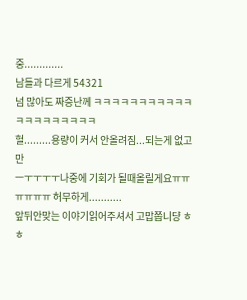중.............
남들과 다르게 54321
넘 많아도 짜증난께 ㅋㅋㅋㅋㅋㅋㅋㅋㅋㅋㅋㅋㅋㅋㅋㅋㅋㅋㅋㅋ
헐.........용량이 커서 안올려짐...되는게 없고만
ㅡㅜㅜㅜㅜ나중에 기회가 될때올릴게요ㅠㅠㅠㅠㅠㅠ 허무하게...........
앞뒤안맞는 이야기읽어주셔서 고맙쭙니댱 ㅎㅎ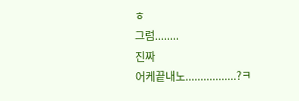ㅎ
그럼........
진짜
어케끝내노.................?ㅋ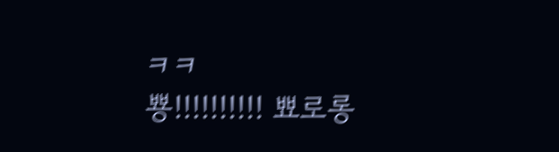ㅋㅋ
뿅!!!!!!!!!! 뾰로롱